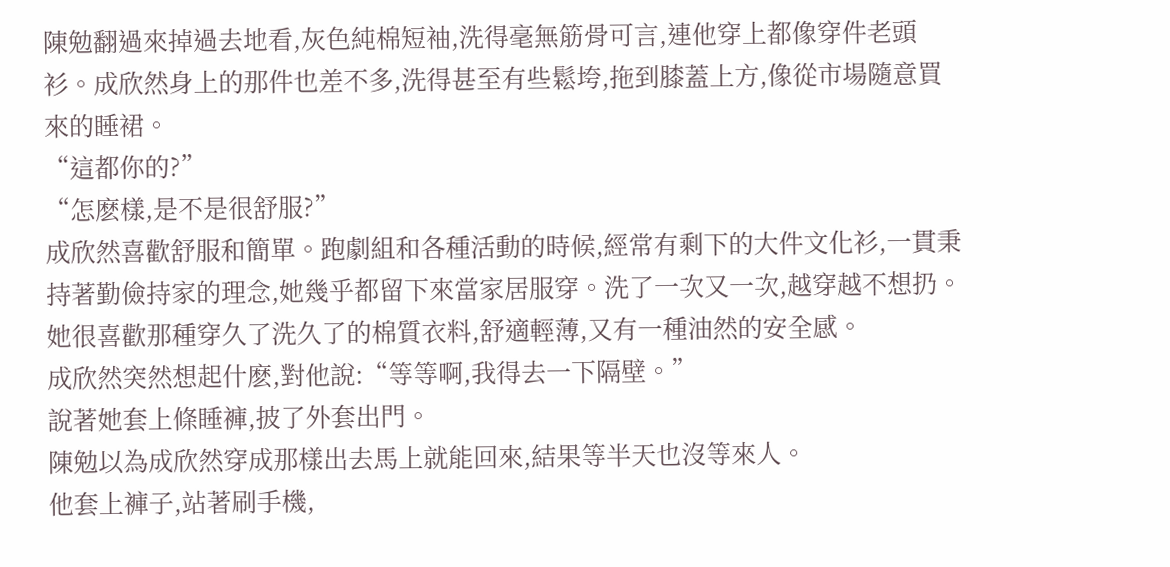陳勉翻過來掉過去地看,灰色純棉短袖,洗得毫無筋骨可言,連他穿上都像穿件老頭衫。成欣然身上的那件也差不多,洗得甚至有些鬆垮,拖到膝蓋上方,像從市場隨意買來的睡裙。
“這都你的?”
“怎麽樣,是不是很舒服?”
成欣然喜歡舒服和簡單。跑劇組和各種活動的時候,經常有剩下的大件文化衫,一貫秉持著勤儉持家的理念,她幾乎都留下來當家居服穿。洗了一次又一次,越穿越不想扔。
她很喜歡那種穿久了洗久了的棉質衣料,舒適輕薄,又有一種油然的安全感。
成欣然突然想起什麽,對他說:“等等啊,我得去一下隔壁。”
說著她套上條睡褲,披了外套出門。
陳勉以為成欣然穿成那樣出去馬上就能回來,結果等半天也沒等來人。
他套上褲子,站著刷手機,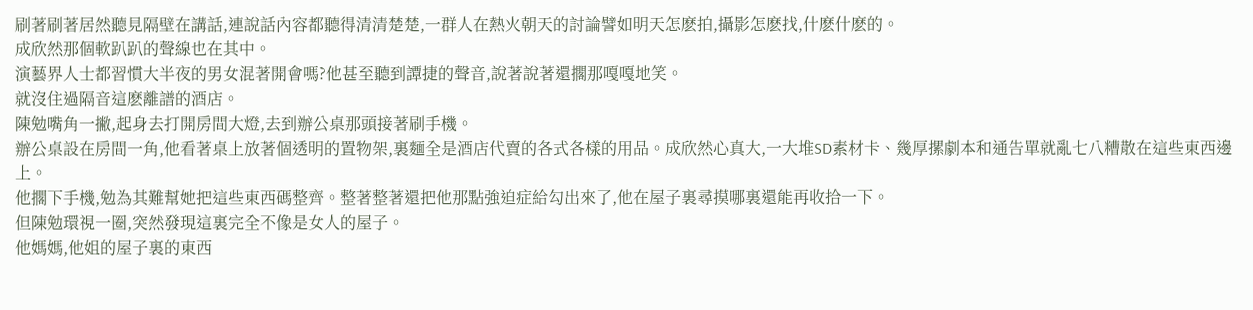刷著刷著居然聽見隔壁在講話,連說話內容都聽得清清楚楚,一群人在熱火朝天的討論譬如明天怎麽拍,攝影怎麽找,什麽什麽的。
成欣然那個軟趴趴的聲線也在其中。
演藝界人士都習慣大半夜的男女混著開會嗎?他甚至聽到譚捷的聲音,說著說著還擱那嘎嘎地笑。
就沒住過隔音這麽離譜的酒店。
陳勉嘴角一撇,起身去打開房間大燈,去到辦公桌那頭接著刷手機。
辦公桌設在房間一角,他看著桌上放著個透明的置物架,裏麵全是酒店代賣的各式各樣的用品。成欣然心真大,一大堆SD素材卡、幾厚摞劇本和通告單就亂七八糟散在這些東西邊上。
他擱下手機,勉為其難幫她把這些東西碼整齊。整著整著還把他那點強迫症給勾出來了,他在屋子裏尋摸哪裏還能再收拾一下。
但陳勉環視一圈,突然發現這裏完全不像是女人的屋子。
他媽媽,他姐的屋子裏的東西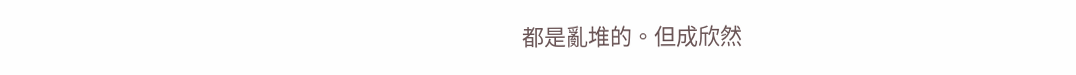都是亂堆的。但成欣然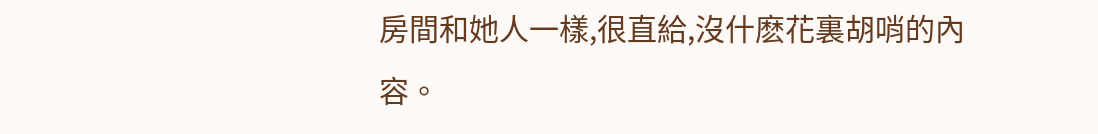房間和她人一樣,很直給,沒什麽花裏胡哨的內容。